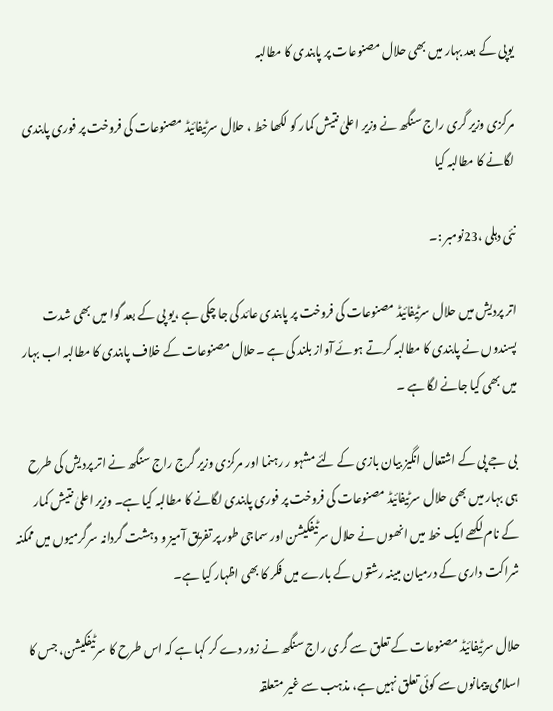یوپی کے بعد بہار میں بھی حلال مصنوعات پر پابندی کا مطالبہ

مرکزی وزیر گری راج سنگھ نے وزیر اعلیٰ نتیش کمار کو لکھا خط ، حلال سرٹیفائیڈ مصنوعات کی فروخت پر فوری پابندی لگانے کا مطالبہ کیا

نئی دہلی ،23نومبر :۔

اتر پردیش میں حلال سرٹیفائیڈ مصنوعات کی فروخت پر پابندی عائد کی جا چکی ہے ،یو پی کے بعد گوا میں بھی شدت پسندوں نے پابندی کا مطالبہ کرتے ہوئے آواز بلند کی ہے ۔حلال مصنوعات کے خلاف پابندی کا مطالبہ اب بہار میں بھی کیا جانے لگا ہے ۔

بی جے پی کے اشتعال انگیز بیان بازی کے لئے مشہو ر رہنما اور مرکزی وزیر گرج راج سنگھ نے اتر پردیش کی طرح ہی بہار میں بھی حلال سرٹیفائیڈ مصنوعات کی فروخت پر فوری پابندی لگانے کا مطالبہ کیا ہے۔ وزیر اعلیٰ نتیش کمار کے نام لکھے ایک خط میں انھوں نے حلال سرٹیفکیشن اور سماجی طور پر تفریق آمیز و دہشت گردانہ سرگرمیوں میں ممکنہ شراکت داری کے درمیان مبینہ رشتوں کے بارے میں فکر کا بھی اظہار کیا ہے۔

حلال سرٹیفائیڈ مصنوعات کے تعلق سے گری راج سنگھ نے زور دے کر کہا ہے کہ اس طرح کا سرٹیفکیشن، جس کا اسلامی پیمانوں سے کوئی تعلق نہیں ہے، مذہب سے غیر متعلقہ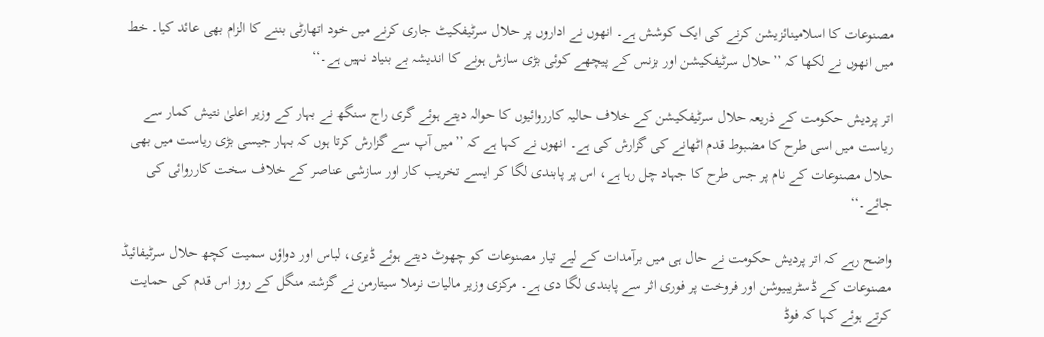مصنوعات کا اسلامینائزیشن کرنے کی ایک کوشش ہے۔ انھوں نے اداروں پر حلال سرٹیفکیٹ جاری کرنے میں خود اتھارٹی بننے کا الزام بھی عائد کیا۔ خط میں انھوں نے لکھا کہ ’’حلال سرٹیفکیشن اور بزنس کے پیچھے کوئی بڑی سازش ہونے کا اندیشہ بے بنیاد نہیں ہے۔‘‘

اتر پردیش حکومت کے ذریعہ حلال سرٹیفکیشن کے خلاف حالیہ کارروائیوں کا حوالہ دیتے ہوئے گری راج سنگھ نے بہار کے وزیر اعلیٰ نتیش کمار سے ریاست میں اسی طرح کا مضبوط قدم اٹھانے کی گزارش کی ہے۔ انھوں نے کہا ہے کہ ’’میں آپ سے گزارش کرتا ہوں کہ بہار جیسی بڑی ریاست میں بھی حلال مصنوعات کے نام پر جس طرح کا جہاد چل رہا ہے، اس پر پابندی لگا کر ایسے تخریب کار اور سازشی عناصر کے خلاف سخت کارروائی کی جائے۔‘‘

واضح رہے کہ اتر پردیش حکومت نے حال ہی میں برآمدات کے لیے تیار مصنوعات کو چھوٹ دیتے ہوئے ڈیری، لباس اور دواؤں سمیت کچھ حلال سرٹیفائیڈ مصنوعات کے ڈسٹریبیوشن اور فروخت پر فوری اثر سے پابندی لگا دی ہے۔ مرکزی وزیر مالیات نرملا سیتارمن نے گزشتہ منگل کے روز اس قدم کی حمایت کرتے ہوئے کہا کہ فوڈ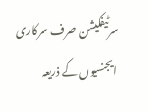سرٹیفکیشن صرف سرکاری ایجنسیوں کے ذریعہ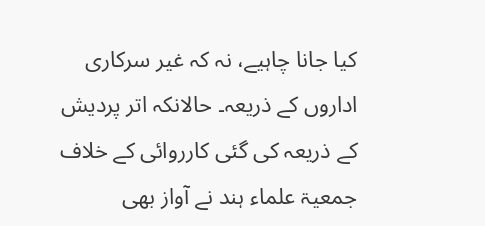کیا جانا چاہیے، نہ کہ غیر سرکاری اداروں کے ذریعہ۔ حالانکہ اتر پردیش کے ذریعہ کی گئی کارروائی کے خلاف جمعیۃ علماء ہند نے آواز بھی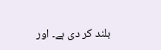بلند کر دی ہے۔ اور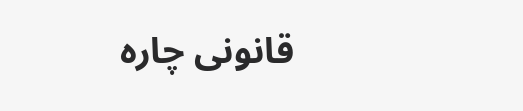قانونی چارہ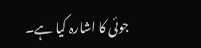جوئی کا اشارہ کیا ہے۔